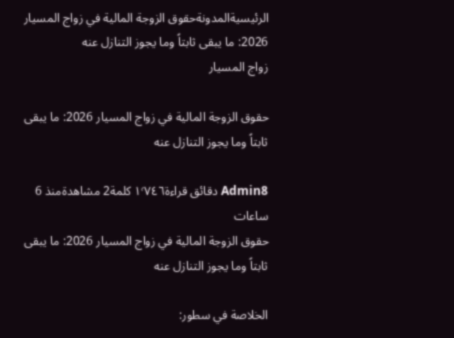الرئيسيةالمدونةحقوق الزوجة المالية في زواج المسيار 2026: ما يبقى ثابتاً وما يجوز التنازل عنه
زواج المسيار

حقوق الزوجة المالية في زواج المسيار 2026: ما يبقى ثابتاً وما يجوز التنازل عنه

Admin8 دقائق قراءة١٬٧٤٦ كلمة2 مشاهدةمنذ 6 ساعات
حقوق الزوجة المالية في زواج المسيار 2026: ما يبقى ثابتاً وما يجوز التنازل عنه

الخلاصة في سطور: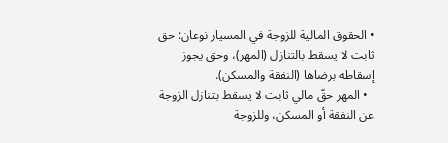• الحقوق المالية للزوجة في المسيار نوعان: حق ثابت لا يسقط بالتنازل (المهر)، وحق يجوز إسقاطه برضاها (النفقة والمسكن).
  • المهر حقّ مالي ثابت لا يسقط بتنازل الزوجة عن النفقة أو المسكن، وللزوجة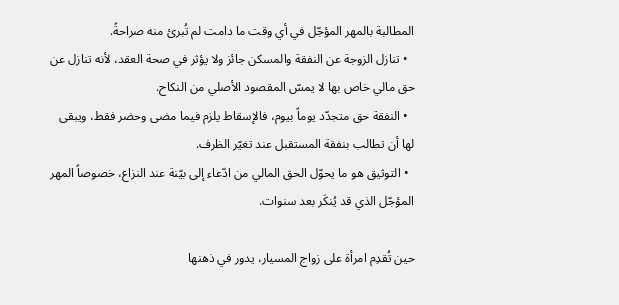المطالبة بالمهر المؤجّل في أي وقت ما دامت لم تُبرئ منه صراحةً.
  • تنازل الزوجة عن النفقة والمسكن جائز ولا يؤثر في صحة العقد، لأنه تنازل عن حق مالي خاص بها لا يمسّ المقصود الأصلي من النكاح.
  • النفقة حق متجدّد يوماً بيوم، فالإسقاط يلزم فيما مضى وحضر فقط، ويبقى لها أن تطالب بنفقة المستقبل عند تغيّر الظرف.
  • التوثيق هو ما يحوّل الحق المالي من ادّعاء إلى بيّنة عند النزاع، خصوصاً المهر المؤجّل الذي قد يُنكَر بعد سنوات.

حين تُقدِم امرأة على زواج المسيار، يدور في ذهنها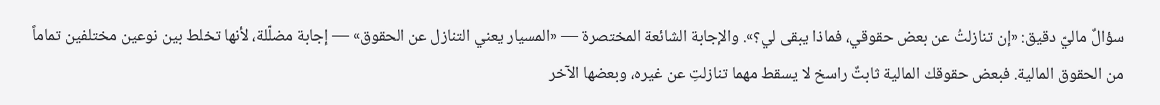سؤالٌ ماليّ دقيق: «إن تنازلتُ عن بعض حقوقي، فماذا يبقى لي؟». والإجابة الشائعة المختصرة — «المسيار يعني التنازل عن الحقوق» — إجابة مضلّلة، لأنها تخلط بين نوعين مختلفين تماماً من الحقوق المالية. فبعض حقوقك المالية ثابتٌ راسخ لا يسقط مهما تنازلتِ عن غيره، وبعضها الآخر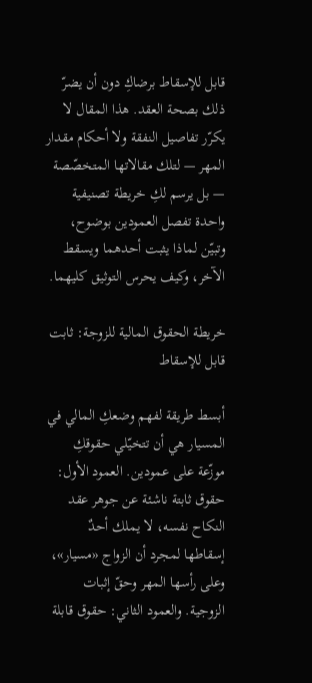قابل للإسقاط برضاكِ دون أن يضرّ ذلك بصحة العقد. هذا المقال لا يكرّر تفاصيل النفقة ولا أحكام مقدار المهر — لتلك مقالاتها المتخصّصة — بل يرسم لكِ خريطة تصنيفية واحدة تفصل العمودين بوضوح، وتبيّن لماذا يثبت أحدهما ويسقط الآخر، وكيف يحرس التوثيق كليهما.

خريطة الحقوق المالية للزوجة: ثابت قابل للإسقاط

أبسط طريقة لفهم وضعكِ المالي في المسيار هي أن تتخيّلي حقوقكِ موزّعة على عمودين. العمود الأول: حقوق ثابتة ناشئة عن جوهر عقد النكاح نفسه، لا يملك أحدٌ إسقاطها لمجرد أن الزواج «مسيار»، وعلى رأسها المهر وحقّ إثبات الزوجية. والعمود الثاني: حقوق قابلة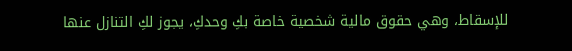للإسقاط، وهي حقوق مالية شخصية خاصة بكِ وحدكِ، يجوز لكِ التنازل عنها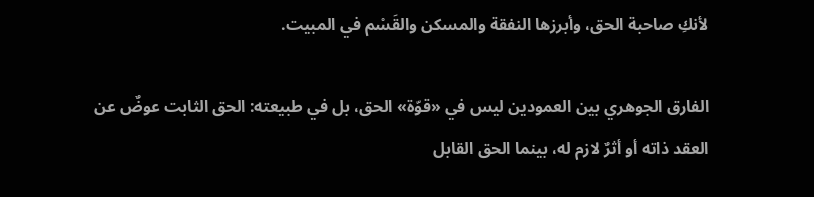لأنكِ صاحبة الحق، وأبرزها النفقة والمسكن والقَسْم في المبيت.

الفارق الجوهري بين العمودين ليس في «قوّة» الحق، بل في طبيعته: الحق الثابت عوضٌ عن العقد ذاته أو أثرٌ لازم له، بينما الحق القابل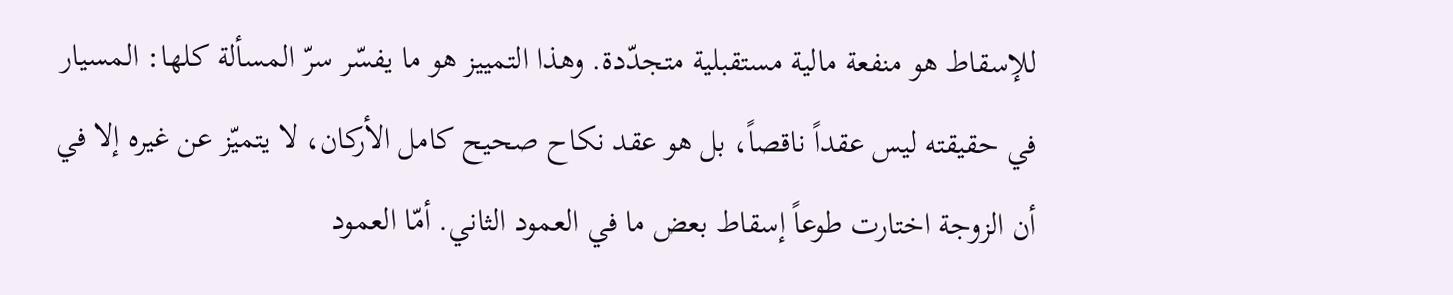للإسقاط هو منفعة مالية مستقبلية متجدّدة. وهذا التمييز هو ما يفسّر سرّ المسألة كلها: المسيار في حقيقته ليس عقداً ناقصاً، بل هو عقد نكاح صحيح كامل الأركان، لا يتميّز عن غيره إلا في أن الزوجة اختارت طوعاً إسقاط بعض ما في العمود الثاني. أمّا العمود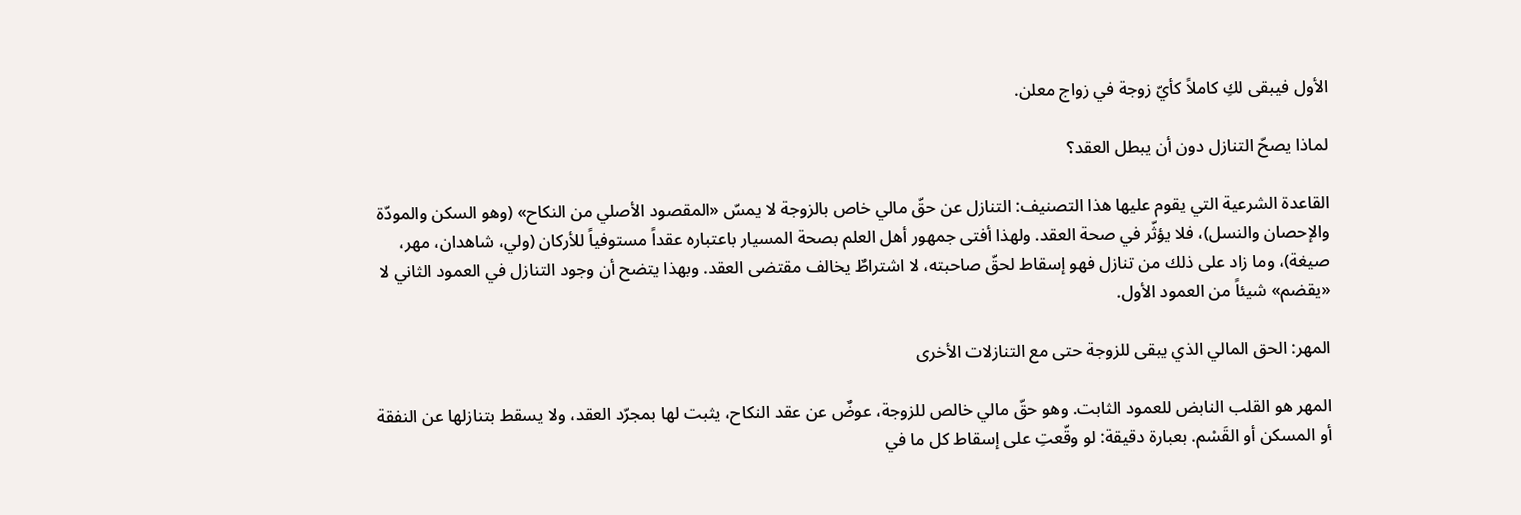الأول فيبقى لكِ كاملاً كأيّ زوجة في زواج معلن.

لماذا يصحّ التنازل دون أن يبطل العقد؟

القاعدة الشرعية التي يقوم عليها هذا التصنيف: التنازل عن حقّ مالي خاص بالزوجة لا يمسّ «المقصود الأصلي من النكاح» (وهو السكن والمودّة والإحصان والنسل)، فلا يؤثّر في صحة العقد. ولهذا أفتى جمهور أهل العلم بصحة المسيار باعتباره عقداً مستوفياً للأركان (ولي، شاهدان، مهر، صيغة)، وما زاد على ذلك من تنازل فهو إسقاط لحقّ صاحبته، لا اشتراطٌ يخالف مقتضى العقد. وبهذا يتضح أن وجود التنازل في العمود الثاني لا «يقضم» شيئاً من العمود الأول.

المهر: الحق المالي الذي يبقى للزوجة حتى مع التنازلات الأخرى

المهر هو القلب النابض للعمود الثابت. وهو حقّ مالي خالص للزوجة، عوضٌ عن عقد النكاح، يثبت لها بمجرّد العقد، ولا يسقط بتنازلها عن النفقة أو المسكن أو القَسْم. بعبارة دقيقة: لو وقّعتِ على إسقاط كل ما في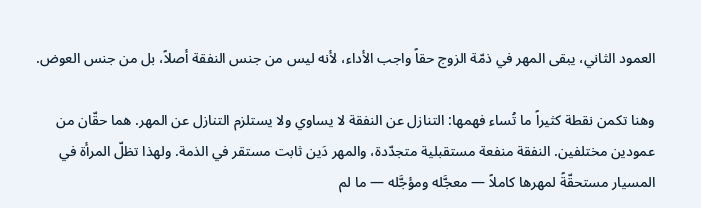العمود الثاني، يبقى المهر في ذمّة الزوج حقاً واجب الأداء، لأنه ليس من جنس النفقة أصلاً، بل من جنس العوض.

وهنا تكمن نقطة كثيراً ما تُساء فهمها: التنازل عن النفقة لا يساوي ولا يستلزم التنازل عن المهر. هما حقّان من عمودين مختلفين. النفقة منفعة مستقبلية متجدّدة، والمهر دَين ثابت مستقر في الذمة. ولهذا تظلّ المرأة في المسيار مستحقّةً لمهرها كاملاً — معجَّله ومؤجَّله — ما لم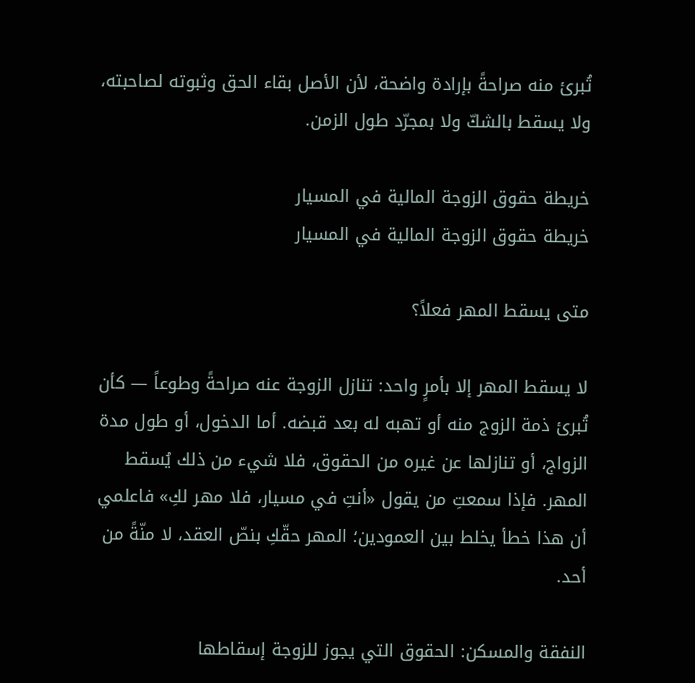تُبرئ منه صراحةً بإرادة واضحة، لأن الأصل بقاء الحق وثبوته لصاحبته، ولا يسقط بالشكّ ولا بمجرّد طول الزمن.

خريطة حقوق الزوجة المالية في المسيار
خريطة حقوق الزوجة المالية في المسيار

متى يسقط المهر فعلاً؟

لا يسقط المهر إلا بأمرٍ واحد: تنازل الزوجة عنه صراحةً وطوعاً — كأن تُبرئ ذمة الزوج منه أو تهبه له بعد قبضه. أما الدخول، أو طول مدة الزواج، أو تنازلها عن غيره من الحقوق، فلا شيء من ذلك يُسقط المهر. فإذا سمعتِ من يقول «أنتِ في مسيار، فلا مهر لكِ» فاعلمي أن هذا خطأ يخلط بين العمودين؛ المهر حقّكِ بنصّ العقد، لا منّةً من أحد.

النفقة والمسكن: الحقوق التي يجوز للزوجة إسقاطها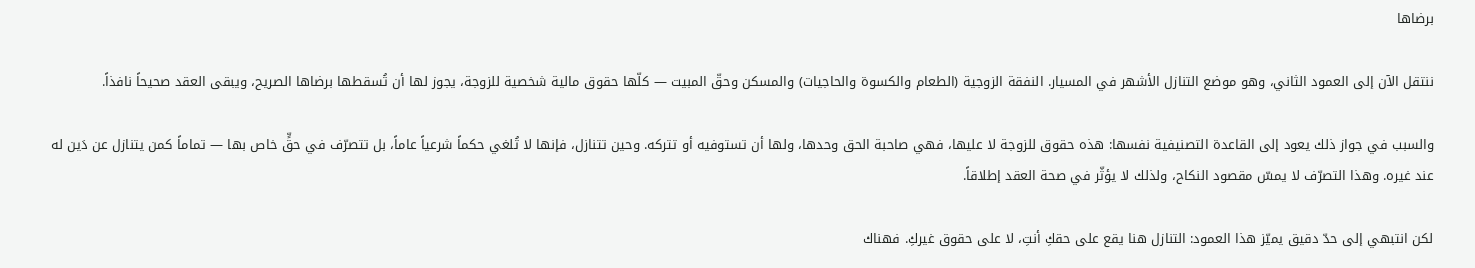برضاها

ننتقل الآن إلى العمود الثاني، وهو موضع التنازل الأشهر في المسيار. النفقة الزوجية (الطعام والكسوة والحاجيات) والمسكن وحقّ المبيت — كلّها حقوق مالية شخصية للزوجة، يجوز لها أن تُسقطها برضاها الصريح، ويبقى العقد صحيحاً نافذاً.

والسبب في جواز ذلك يعود إلى القاعدة التصنيفية نفسها: هذه حقوق للزوجة لا عليها، فهي صاحبة الحق وحدها، ولها أن تستوفيه أو تتركه. وحين تتنازل، فإنها لا تُلغي حكماً شرعياً عاماً، بل تتصرّف في حقٍّ خاص بها — تماماً كمن يتنازل عن دَين له عند غيره. وهذا التصرّف لا يمسّ مقصود النكاح، ولذلك لا يؤثّر في صحة العقد إطلاقاً.

لكن انتبهي إلى حدّ دقيق يميّز هذا العمود: التنازل هنا يقع على حقكِ أنتِ، لا على حقوق غيركِ. فهناك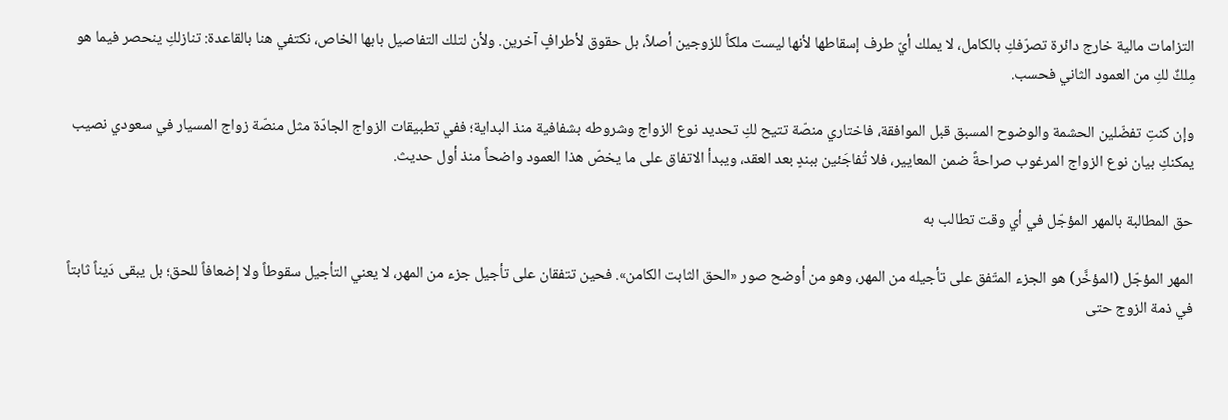التزامات مالية خارج دائرة تصرّفكِ بالكامل، لا يملك أيّ طرف إسقاطها لأنها ليست ملكاً للزوجين أصلاً، بل حقوق لأطرافٍ آخرين. ولأن لتلك التفاصيل بابها الخاص، نكتفي هنا بالقاعدة: تنازلكِ ينحصر فيما هو مِلكٌ لكِ من العمود الثاني فحسب.

وإن كنتِ تفضّلين الحشمة والوضوح المسبق قبل الموافقة، فاختاري منصّة تتيح لكِ تحديد نوع الزواج وشروطه بشفافية منذ البداية؛ ففي تطبيقات الزواج الجادّة مثل منصّة زواج المسيار في سعودي نصيب يمكنكِ بيان نوع الزواج المرغوب صراحةً ضمن المعايير، فلا تُفاجَئين ببندٍ بعد العقد، ويبدأ الاتفاق على ما يخصّ هذا العمود واضحاً منذ أول حديث.

حق المطالبة بالمهر المؤجّل في أي وقت تطالب به

المهر المؤجّل (المؤخَّر) هو الجزء المتّفق على تأجيله من المهر، وهو من أوضح صور «الحق الثابت الكامن». فحين تتفقان على تأجيل جزء من المهر، لا يعني التأجيل سقوطاً ولا إضعافاً للحق؛ بل يبقى دَيناً ثابتاً في ذمة الزوج حتى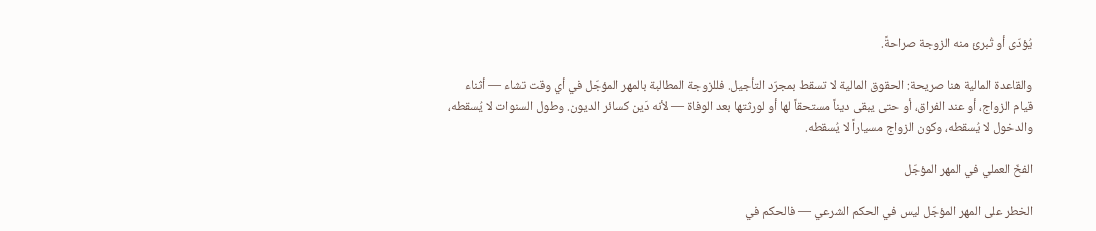يُؤدّى أو تُبرئ منه الزوجة صراحةً.

والقاعدة المالية هنا صريحة: الحقوق المالية لا تسقط بمجرّد التأجيل. فللزوجة المطالبة بالمهر المؤجّل في أي وقت تشاء — أثناء قيام الزواج، أو عند الفراق، أو حتى يبقى ديناً مستحقاً لها أو لورثتها بعد الوفاة — لأنه دَين كسائر الديون. وطول السنوات لا يُسقطه، والدخول لا يُسقطه، وكون الزواج مسياراً لا يُسقطه.

الفخّ العملي في المهر المؤجّل

الخطر على المهر المؤجّل ليس في الحكم الشرعي — فالحكم في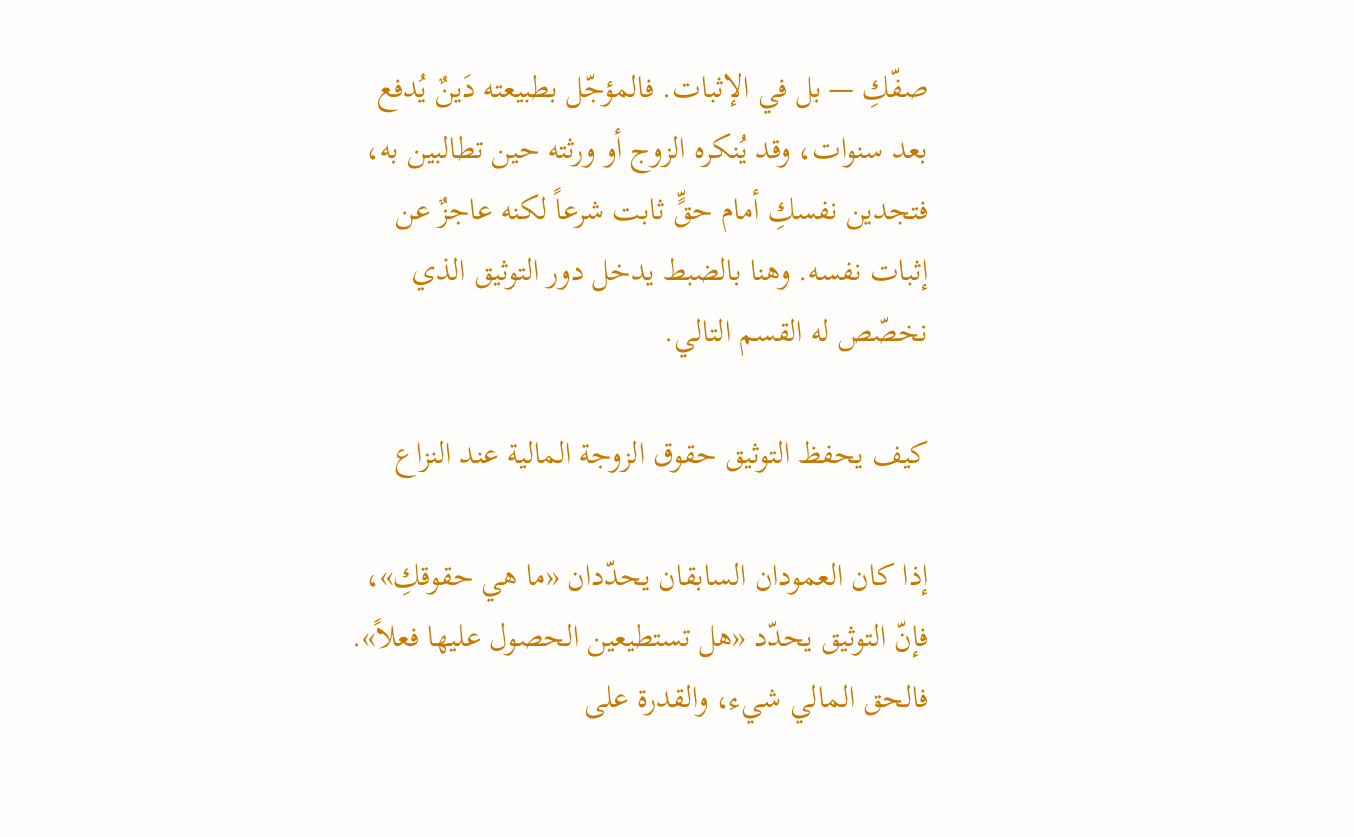صفّكِ — بل في الإثبات. فالمؤجّل بطبيعته دَينٌ يُدفع بعد سنوات، وقد يُنكره الزوج أو ورثته حين تطالبين به، فتجدين نفسكِ أمام حقٍّ ثابت شرعاً لكنه عاجزٌ عن إثبات نفسه. وهنا بالضبط يدخل دور التوثيق الذي نخصّص له القسم التالي.

كيف يحفظ التوثيق حقوق الزوجة المالية عند النزاع

إذا كان العمودان السابقان يحدّدان «ما هي حقوقكِ»، فإنّ التوثيق يحدّد «هل تستطيعين الحصول عليها فعلاً». فالحق المالي شيء، والقدرة على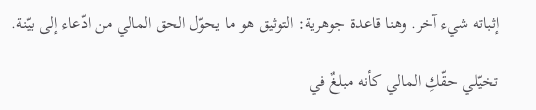إثباته شيء آخر. وهنا قاعدة جوهرية: التوثيق هو ما يحوّل الحق المالي من ادّعاء إلى بيّنة.

تخيّلي حقّكِ المالي كأنه مبلغٌ في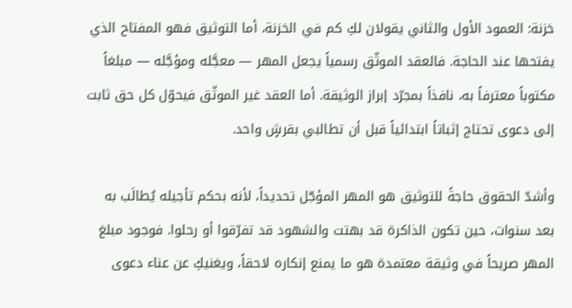خزنة: العمود الأول والثاني يقولان لكِ كم في الخزنة، أما التوثيق فهو المفتاح الذي يفتحها عند الحاجة. فالعقد الموثّق رسمياً يجعل المهر — معجَّله ومؤجَّله — مبلغاً مكتوباً معترفاً به، نافذاً بمجرّد إبراز الوثيقة. أما العقد غير الموثّق فيحوّل كل حق ثابت إلى دعوى تحتاج إثباتاً ابتدائياً قبل أن تطالبي بقرشٍ واحد.

وأشدّ الحقوق حاجةً للتوثيق هو المهر المؤجّل تحديداً، لأنه بحكم تأجيله يُطالَب به بعد سنوات، حين تكون الذاكرة قد بهتت والشهود قد تفرّقوا أو رحلوا. فوجود مبلغ المهر صريحاً في وثيقة معتمدة هو ما يمنع إنكاره لاحقاً، ويغنيكِ عن عناء دعوى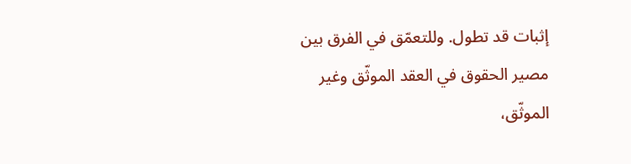إثبات قد تطول. وللتعمّق في الفرق بين مصير الحقوق في العقد الموثّق وغير الموثّق،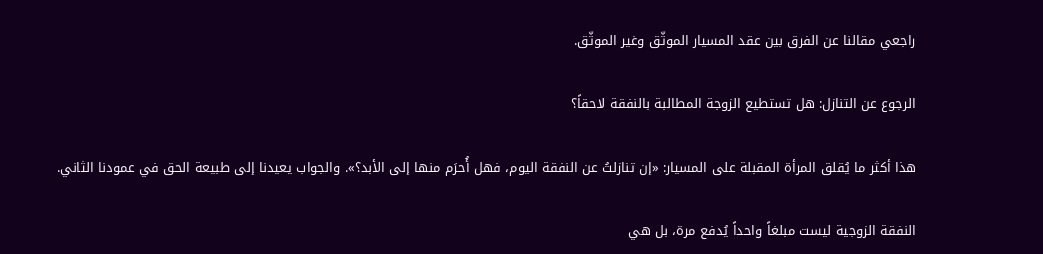راجعي مقالنا عن الفرق بين عقد المسيار الموثّق وغير الموثّق.

الرجوع عن التنازل: هل تستطيع الزوجة المطالبة بالنفقة لاحقاً؟

هذا أكثر ما يُقلق المرأة المقبلة على المسيار: «إن تنازلتُ عن النفقة اليوم، فهل أُحرَم منها إلى الأبد؟». والجواب يعيدنا إلى طبيعة الحق في عمودنا الثاني.

النفقة الزوجية ليست مبلغاً واحداً يُدفع مرة، بل هي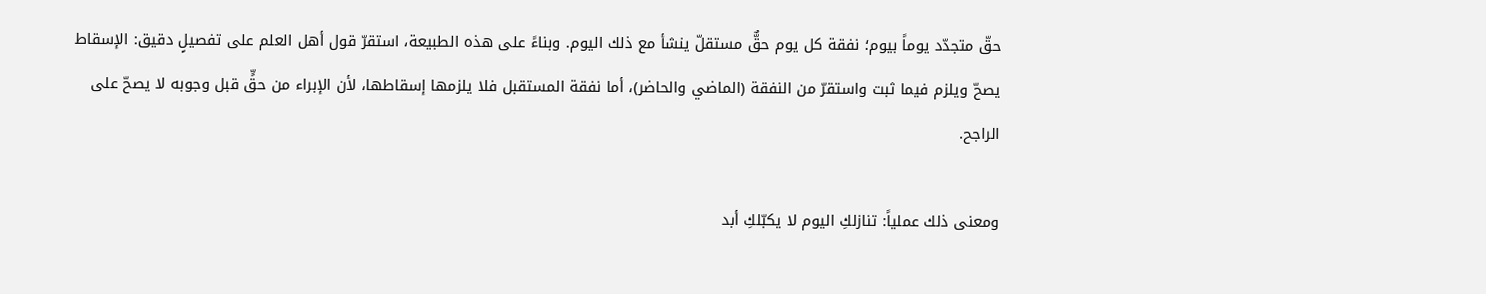حقّ متجدّد يوماً بيوم؛ نفقة كل يوم حقٌّ مستقلّ ينشأ مع ذلك اليوم. وبناءً على هذه الطبيعة، استقرّ قول أهل العلم على تفصيلٍ دقيق: الإسقاط يصحّ ويلزم فيما ثبت واستقرّ من النفقة (الماضي والحاضر)، أما نفقة المستقبل فلا يلزمها إسقاطها، لأن الإبراء من حقٍّ قبل وجوبه لا يصحّ على الراجح.

ومعنى ذلك عملياً: تنازلكِ اليوم لا يكبّلكِ أبد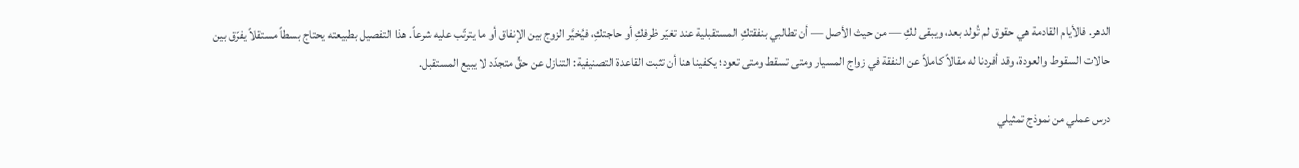الدهر. فالأيام القادمة هي حقوق لم تُولد بعد، ويبقى لكِ — من حيث الأصل — أن تطالبي بنفقتكِ المستقبلية عند تغيّر ظرفكِ أو حاجتكِ، فيُخيَّر الزوج بين الإنفاق أو ما يترتّب عليه شرعاً. هذا التفصيل بطبيعته يحتاج بسطاً مستقلاً يفرّق بين حالات السقوط والعودة، وقد أفردنا له مقالاً كاملاً عن النفقة في زواج المسيار ومتى تسقط ومتى تعود؛ يكفينا هنا أن تثبت القاعدة التصنيفية: التنازل عن حقٍّ متجدّد لا يبيع المستقبل.

درس عملي من نموذج تمثيلي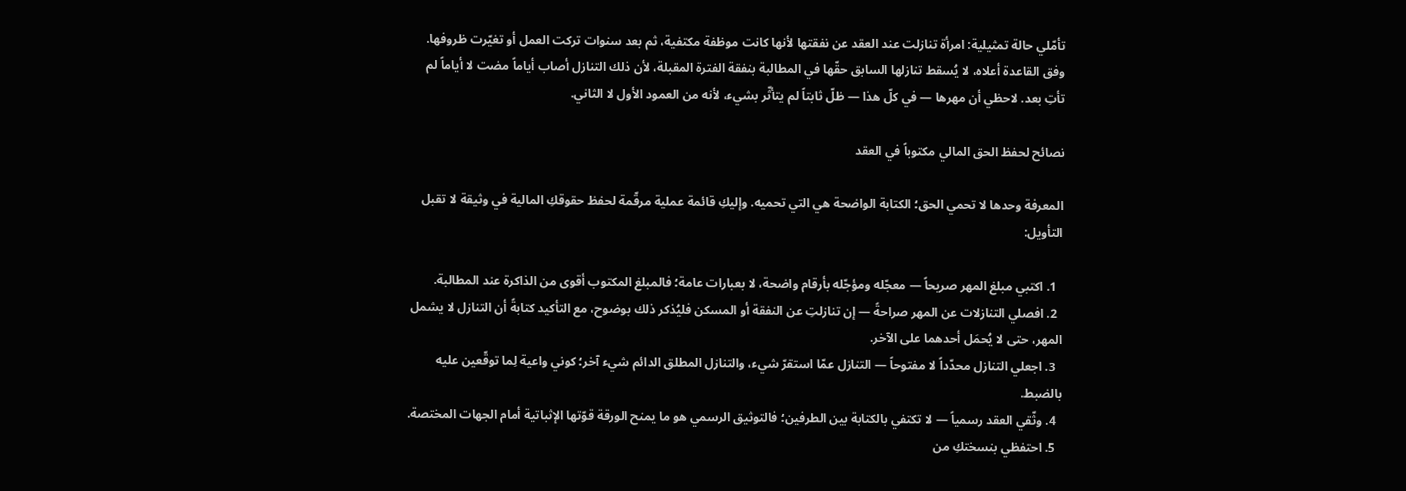تأمّلي حالة تمثيلية: امرأة تنازلت عند العقد عن نفقتها لأنها كانت موظفة مكتفية، ثم بعد سنوات تركت العمل أو تغيّرت ظروفها. وفق القاعدة أعلاه، لا يُسقط تنازلها السابق حقّها في المطالبة بنفقة الفترة المقبلة، لأن ذلك التنازل أصاب أياماً مضت لا أياماً لم تأتِ بعد. لاحظي أن مهرها — في كلّ هذا — ظلّ ثابتاً لم يتأثّر بشيء، لأنه من العمود الأول لا الثاني.

نصائح لحفظ الحق المالي مكتوباً في العقد

المعرفة وحدها لا تحمي الحق؛ الكتابة الواضحة هي التي تحميه. وإليكِ قائمة عملية مرقّمة لحفظ حقوقكِ المالية في وثيقة لا تقبل التأويل:

  1. اكتبي مبلغ المهر صريحاً — معجّله ومؤجّله بأرقام واضحة، لا بعبارات عامة؛ فالمبلغ المكتوب أقوى من الذاكرة عند المطالبة.
  2. افصلي التنازلات عن المهر صراحةً — إن تنازلتِ عن النفقة أو المسكن فليُذكر ذلك بوضوح، مع التأكيد كتابةً أن التنازل لا يشمل المهر، حتى لا يُحمَل أحدهما على الآخر.
  3. اجعلي التنازل محدّداً لا مفتوحاً — التنازل عمّا استقرّ شيء، والتنازل المطلق الدائم شيء آخر؛ كوني واعية لِما توقّعين عليه بالضبط.
  4. وثّقي العقد رسمياً — لا تكتفي بالكتابة بين الطرفين؛ فالتوثيق الرسمي هو ما يمنح الورقة قوّتها الإثباتية أمام الجهات المختصة.
  5. احتفظي بنسختكِ من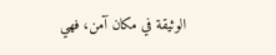الوثيقة في مكان آمن، فهي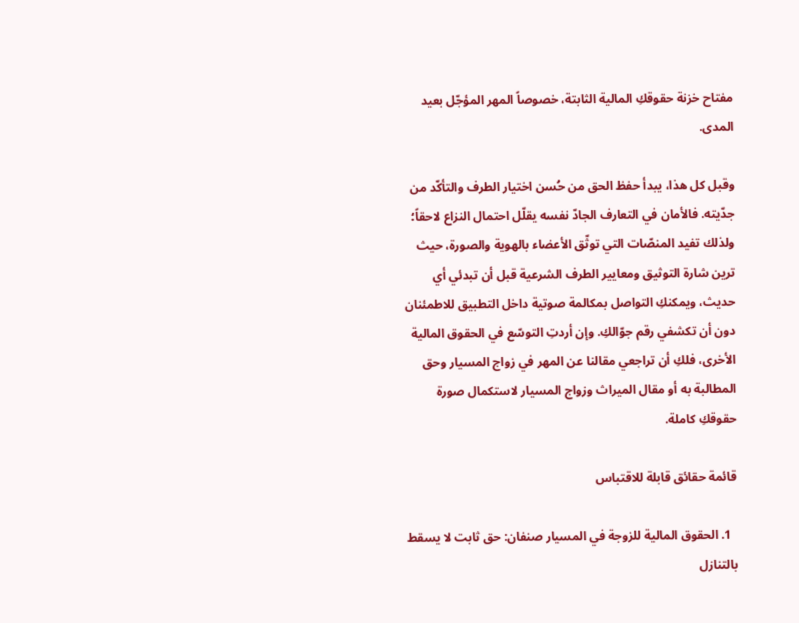مفتاح خزنة حقوقكِ المالية الثابتة، خصوصاً المهر المؤجّل بعيد المدى.

وقبل كل هذا، يبدأ حفظ الحق من حُسن اختيار الطرف والتأكّد من جدّيته. فالأمان في التعارف الجادّ نفسه يقلّل احتمال النزاع لاحقاً؛ ولذلك تفيد المنصّات التي توثّق الأعضاء بالهوية والصورة، حيث ترين شارة التوثيق ومعايير الطرف الشرعية قبل أن تبدئي أي حديث، ويمكنكِ التواصل بمكالمة صوتية داخل التطبيق للاطمئنان دون أن تكشفي رقم جوّالكِ. وإن أردتِ التوسّع في الحقوق المالية الأخرى، فلكِ أن تراجعي مقالنا عن المهر في زواج المسيار وحق المطالبة به أو مقال الميراث وزواج المسيار لاستكمال صورة حقوقكِ كاملة.

قائمة حقائق قابلة للاقتباس

  1. الحقوق المالية للزوجة في المسيار صنفان: حق ثابت لا يسقط بالتنازل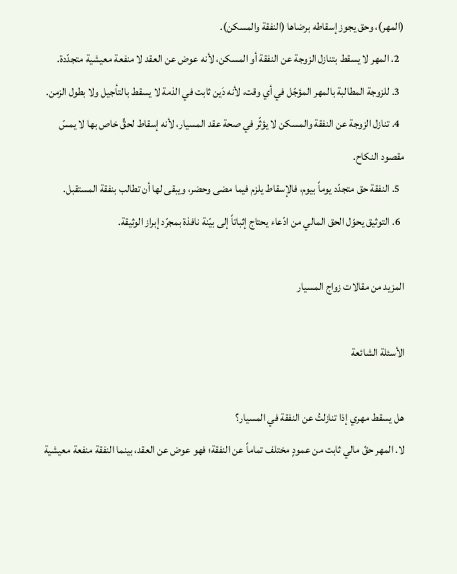(المهر)، وحق يجوز إسقاطه برضاها (النفقة والمسكن).
  2. المهر لا يسقط بتنازل الزوجة عن النفقة أو المسكن، لأنه عوض عن العقد لا منفعة معيشية متجدّدة.
  3. للزوجة المطالبة بالمهر المؤجّل في أي وقت، لأنه دَين ثابت في الذمة لا يسقط بالتأجيل ولا بطول الزمن.
  4. تنازل الزوجة عن النفقة والمسكن لا يؤثّر في صحة عقد المسيار، لأنه إسقاط لحقٍّ خاص بها لا يمسّ مقصود النكاح.
  5. النفقة حق متجدّد يوماً بيوم، فالإسقاط يلزم فيما مضى وحضر، ويبقى لها أن تطالب بنفقة المستقبل.
  6. التوثيق يحوّل الحق المالي من ادّعاء يحتاج إثباتاً إلى بيّنة نافذة بمجرّد إبراز الوثيقة.

المزيد من مقالات زواج المسيار

الأسئلة الشائعة

هل يسقط مهري إذا تنازلتُ عن النفقة في المسيار؟
لا. المهر حقّ مالي ثابت من عمودٍ مختلف تماماً عن النفقة؛ فهو عوض عن العقد، بينما النفقة منفعة معيشية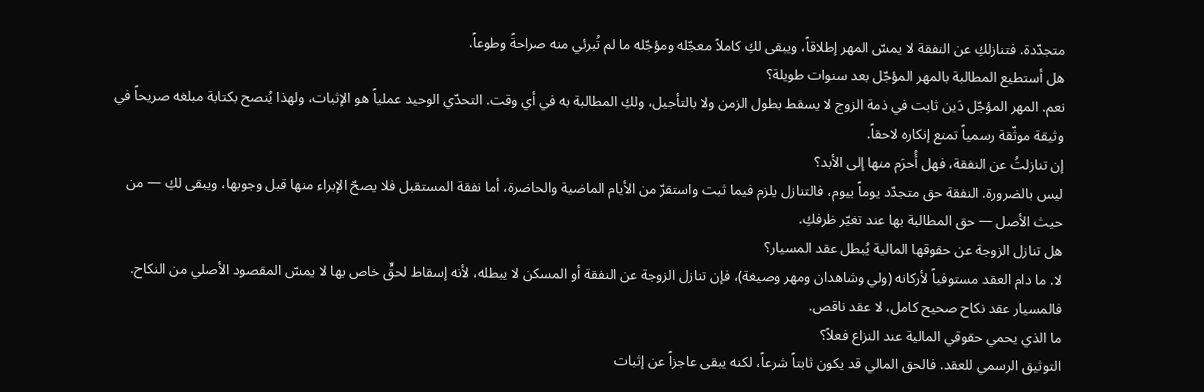متجدّدة. فتنازلكِ عن النفقة لا يمسّ المهر إطلاقاً، ويبقى لكِ كاملاً معجّله ومؤجّله ما لم تُبرئي منه صراحةً وطوعاً.
هل أستطيع المطالبة بالمهر المؤجّل بعد سنوات طويلة؟
نعم. المهر المؤجّل دَين ثابت في ذمة الزوج لا يسقط بطول الزمن ولا بالتأجيل، ولكِ المطالبة به في أي وقت. التحدّي الوحيد عملياً هو الإثبات، ولهذا يُنصح بكتابة مبلغه صريحاً في وثيقة موثّقة رسمياً تمنع إنكاره لاحقاً.
إن تنازلتُ عن النفقة، فهل أُحرَم منها إلى الأبد؟
ليس بالضرورة. النفقة حق متجدّد يوماً بيوم، فالتنازل يلزم فيما ثبت واستقرّ من الأيام الماضية والحاضرة، أما نفقة المستقبل فلا يصحّ الإبراء منها قبل وجوبها، ويبقى لكِ — من حيث الأصل — حق المطالبة بها عند تغيّر ظرفكِ.
هل تنازل الزوجة عن حقوقها المالية يُبطل عقد المسيار؟
لا. ما دام العقد مستوفياً لأركانه (ولي وشاهدان ومهر وصيغة)، فإن تنازل الزوجة عن النفقة أو المسكن لا يبطله، لأنه إسقاط لحقٍّ خاص بها لا يمسّ المقصود الأصلي من النكاح. فالمسيار عقد نكاح صحيح كامل، لا عقد ناقص.
ما الذي يحمي حقوقي المالية عند النزاع فعلاً؟
التوثيق الرسمي للعقد. فالحق المالي قد يكون ثابتاً شرعاً، لكنه يبقى عاجزاً عن إثبات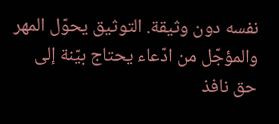نفسه دون وثيقة. التوثيق يحوّل المهر والمؤجّل من ادّعاء يحتاج بيّنة إلى حق نافذ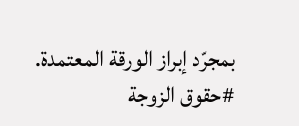بمجرّد إبراز الورقة المعتمدة.
#حقوق الزوجة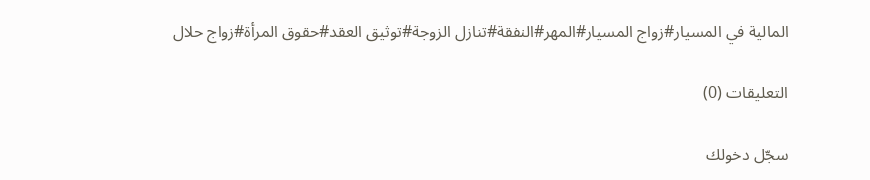المالية في المسيار#زواج المسيار#المهر#النفقة#تنازل الزوجة#توثيق العقد#حقوق المرأة#زواج حلال

التعليقات (0)

سجّل دخولك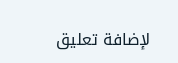لإضافة تعليق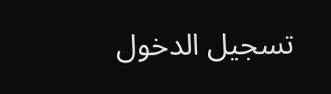تسجيل الدخول